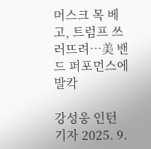머스크 목 베고, 트럼프 쓰러뜨려…美 밴드 퍼포먼스에 발칵

강성웅 인턴 기자 2025. 9.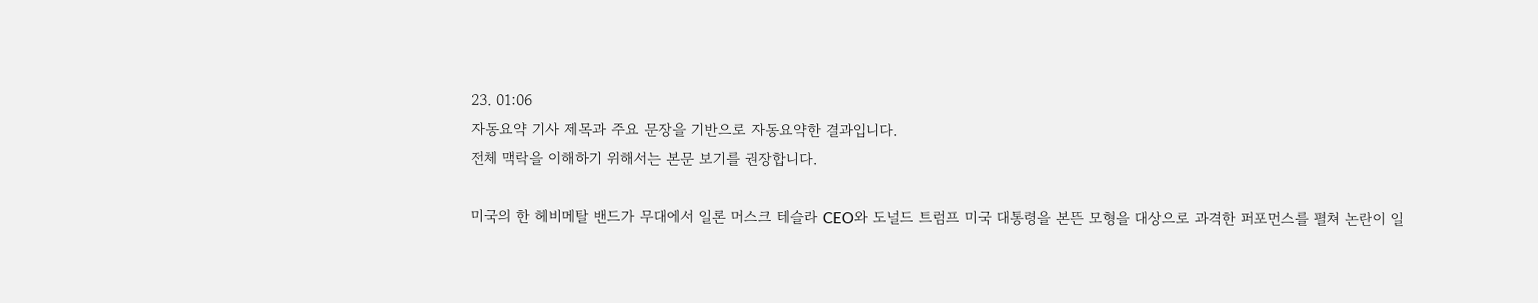23. 01:06
자동요약 기사 제목과 주요 문장을 기반으로 자동요약한 결과입니다.
전체 맥락을 이해하기 위해서는 본문 보기를 권장합니다.

미국의 한 헤비메탈 밴드가 무대에서 일론 머스크 테슬라 CEO와 도널드 트럼프 미국 대통령을 본뜬 모형을 대상으로 과격한 퍼포먼스를 펼쳐 논란이 일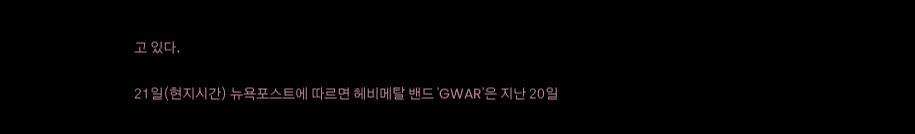고 있다.

21일(현지시간) 뉴욕포스트에 따르면 헤비메탈 밴드 'GWAR'은 지난 20일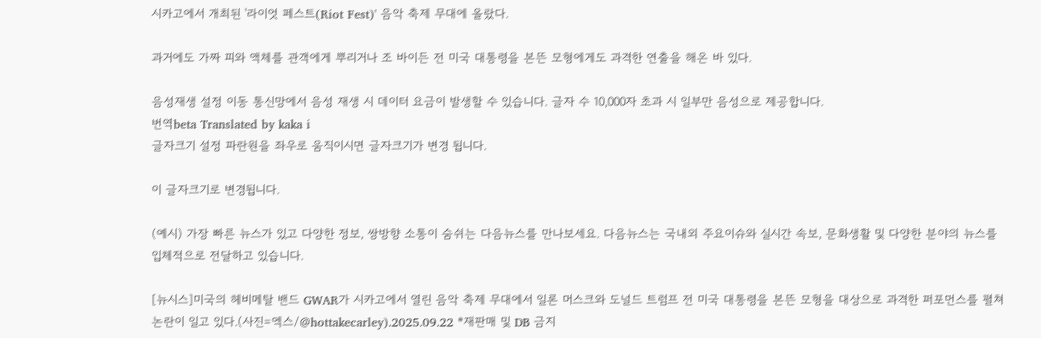시카고에서 개최된 '라이엇 페스트(Riot Fest)' 음악 축제 무대에 올랐다.

과거에도 가짜 피와 액체를 관객에게 뿌리거나 조 바이든 전 미국 대통령을 본뜬 모형에게도 과격한 연출을 해온 바 있다.

음성재생 설정 이동 통신망에서 음성 재생 시 데이터 요금이 발생할 수 있습니다. 글자 수 10,000자 초과 시 일부만 음성으로 제공합니다.
번역beta Translated by kaka i
글자크기 설정 파란원을 좌우로 움직이시면 글자크기가 변경 됩니다.

이 글자크기로 변경됩니다.

(예시) 가장 빠른 뉴스가 있고 다양한 정보, 쌍방향 소통이 숨쉬는 다음뉴스를 만나보세요. 다음뉴스는 국내외 주요이슈와 실시간 속보, 문화생활 및 다양한 분야의 뉴스를 입체적으로 전달하고 있습니다.

[뉴시스]미국의 헤비메탈 밴드 GWAR가 시카고에서 열린 음악 축제 무대에서 일론 머스크와 도널드 트럼프 전 미국 대통령을 본뜬 모형을 대상으로 과격한 퍼포먼스를 펼쳐 논란이 일고 있다.(사진=엑스/@hottakecarley).2025.09.22 *재판매 및 DB 금지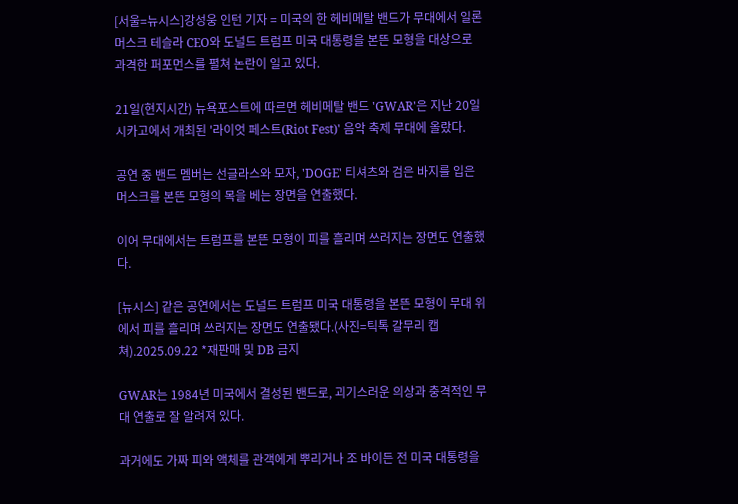[서울=뉴시스]강성웅 인턴 기자 = 미국의 한 헤비메탈 밴드가 무대에서 일론 머스크 테슬라 CEO와 도널드 트럼프 미국 대통령을 본뜬 모형을 대상으로 과격한 퍼포먼스를 펼쳐 논란이 일고 있다.

21일(현지시간) 뉴욕포스트에 따르면 헤비메탈 밴드 'GWAR'은 지난 20일 시카고에서 개최된 '라이엇 페스트(Riot Fest)' 음악 축제 무대에 올랐다.

공연 중 밴드 멤버는 선글라스와 모자, 'DOGE' 티셔츠와 검은 바지를 입은 머스크를 본뜬 모형의 목을 베는 장면을 연출했다.

이어 무대에서는 트럼프를 본뜬 모형이 피를 흘리며 쓰러지는 장면도 연출했다.

[뉴시스] 같은 공연에서는 도널드 트럼프 미국 대통령을 본뜬 모형이 무대 위에서 피를 흘리며 쓰러지는 장면도 연출됐다.(사진=틱톡 갈무리 캡쳐).2025.09.22 *재판매 및 DB 금지

GWAR는 1984년 미국에서 결성된 밴드로, 괴기스러운 의상과 충격적인 무대 연출로 잘 알려져 있다.

과거에도 가짜 피와 액체를 관객에게 뿌리거나 조 바이든 전 미국 대통령을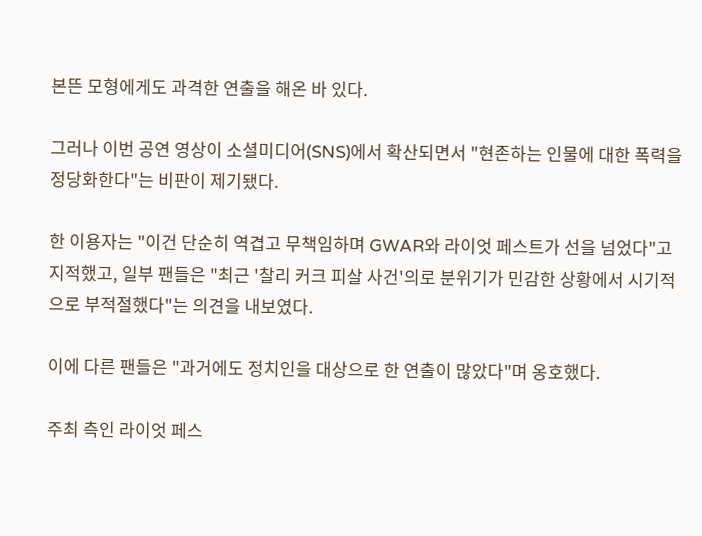본뜬 모형에게도 과격한 연출을 해온 바 있다.

그러나 이번 공연 영상이 소셜미디어(SNS)에서 확산되면서 "현존하는 인물에 대한 폭력을 정당화한다"는 비판이 제기됐다.

한 이용자는 "이건 단순히 역겹고 무책임하며 GWAR와 라이엇 페스트가 선을 넘었다"고 지적했고, 일부 팬들은 "최근 '찰리 커크 피살 사건'의로 분위기가 민감한 상황에서 시기적으로 부적절했다"는 의견을 내보였다.

이에 다른 팬들은 "과거에도 정치인을 대상으로 한 연출이 많았다"며 옹호했다.

주최 측인 라이엇 페스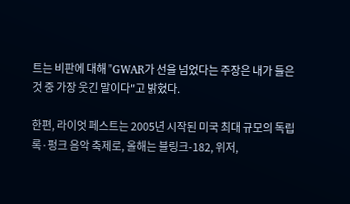트는 비판에 대해 "GWAR가 선을 넘었다는 주장은 내가 들은 것 중 가장 웃긴 말이다"고 밝혔다.

한편, 라이엇 페스트는 2005년 시작된 미국 최대 규모의 독립 록·펑크 음악 축제로, 올해는 블링크-182, 위저,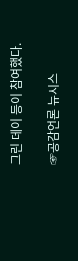그린 데이 등이 참여했다.

☞공감언론 뉴시스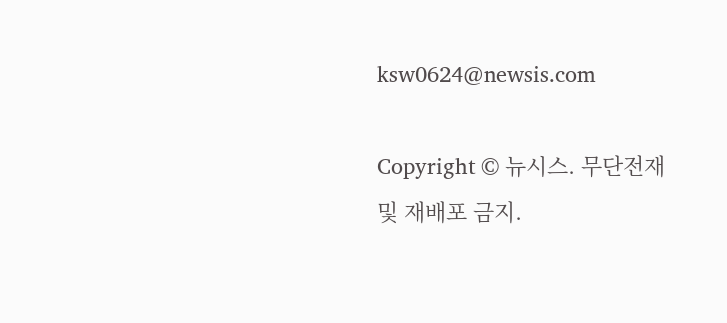ksw0624@newsis.com

Copyright © 뉴시스. 무단전재 및 재배포 금지.